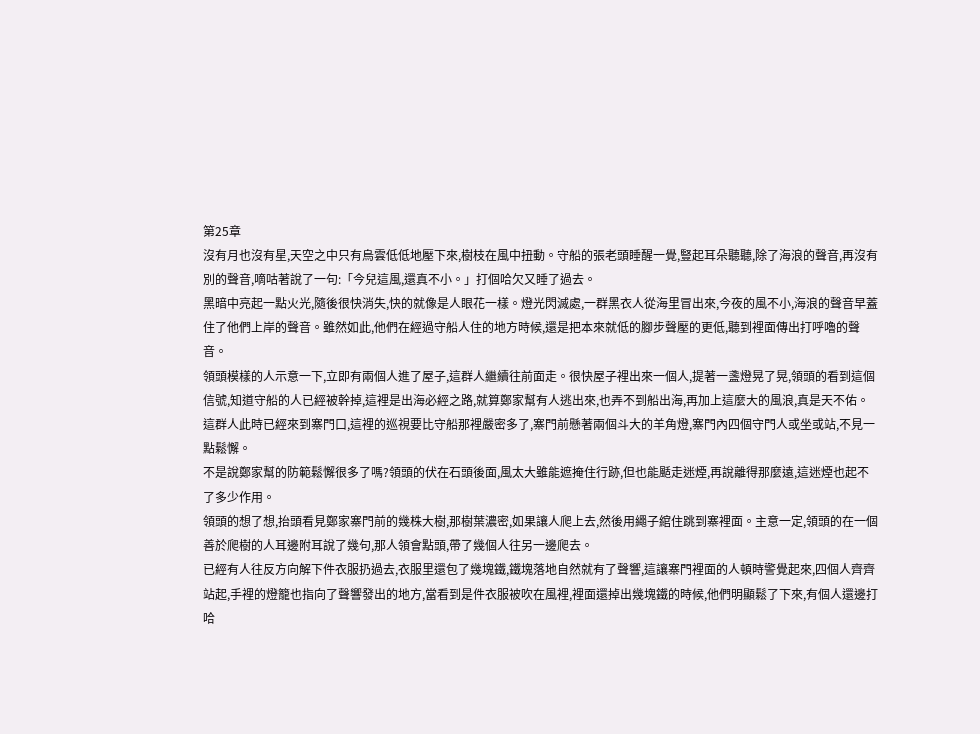第25章
沒有月也沒有星,天空之中只有烏雲低低地壓下來,樹枝在風中扭動。守船的張老頭睡醒一覺,豎起耳朵聽聽,除了海浪的聲音,再沒有別的聲音,嘀咕著說了一句:「今兒這風,還真不小。」打個哈欠又睡了過去。
黑暗中亮起一點火光,隨後很快消失,快的就像是人眼花一樣。燈光閃滅處,一群黑衣人從海里冒出來,今夜的風不小,海浪的聲音早蓋住了他們上岸的聲音。雖然如此,他們在經過守船人住的地方時候,還是把本來就低的腳步聲壓的更低,聽到裡面傳出打呼嚕的聲音。
領頭模樣的人示意一下,立即有兩個人進了屋子,這群人繼續往前面走。很快屋子裡出來一個人,提著一盞燈晃了晃,領頭的看到這個信號,知道守船的人已經被幹掉,這裡是出海必經之路,就算鄭家幫有人逃出來,也弄不到船出海,再加上這麼大的風浪,真是天不佑。
這群人此時已經來到寨門口,這裡的巡視要比守船那裡嚴密多了,寨門前懸著兩個斗大的羊角燈,寨門內四個守門人或坐或站,不見一點鬆懈。
不是說鄭家幫的防範鬆懈很多了嗎?領頭的伏在石頭後面,風太大雖能遮掩住行跡,但也能颳走迷煙,再說離得那麼遠,這迷煙也起不了多少作用。
領頭的想了想,抬頭看見鄭家寨門前的幾株大樹,那樹葉濃密,如果讓人爬上去,然後用繩子綰住跳到寨裡面。主意一定,領頭的在一個善於爬樹的人耳邊附耳說了幾句,那人領會點頭,帶了幾個人往另一邊爬去。
已經有人往反方向解下件衣服扔過去,衣服里還包了幾塊鐵,鐵塊落地自然就有了聲響,這讓寨門裡面的人頓時警覺起來,四個人齊齊站起,手裡的燈籠也指向了聲響發出的地方,當看到是件衣服被吹在風裡,裡面還掉出幾塊鐵的時候,他們明顯鬆了下來,有個人還邊打哈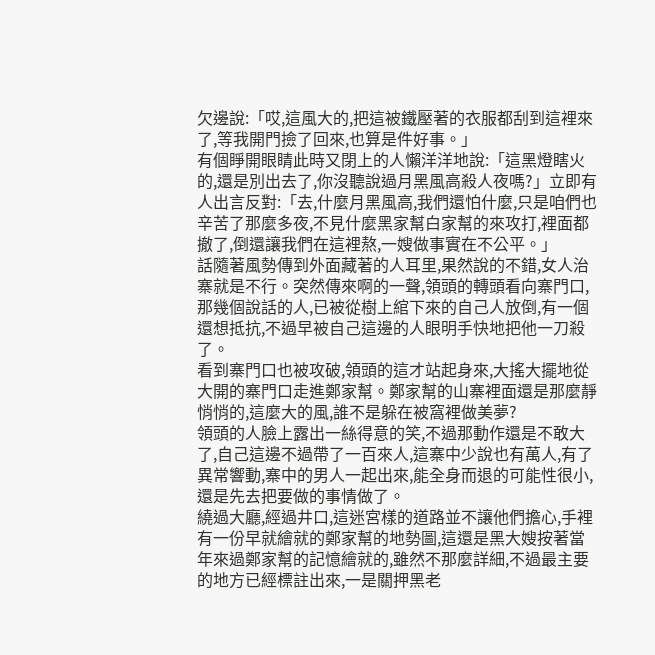欠邊說:「哎,這風大的,把這被鐵壓著的衣服都刮到這裡來了,等我開門撿了回來,也算是件好事。」
有個睜開眼睛此時又閉上的人懶洋洋地說:「這黑燈瞎火的,還是別出去了,你沒聽說過月黑風高殺人夜嗎?」立即有人出言反對:「去,什麼月黑風高,我們還怕什麼,只是咱們也辛苦了那麼多夜,不見什麼黑家幫白家幫的來攻打,裡面都撤了,倒還讓我們在這裡熬,一嫂做事實在不公平。」
話隨著風勢傳到外面藏著的人耳里,果然說的不錯,女人治寨就是不行。突然傳來啊的一聲,領頭的轉頭看向寨門口,那幾個說話的人,已被從樹上綰下來的自己人放倒,有一個還想抵抗,不過早被自己這邊的人眼明手快地把他一刀殺了。
看到寨門口也被攻破,領頭的這才站起身來,大搖大擺地從大開的寨門口走進鄭家幫。鄭家幫的山寨裡面還是那麼靜悄悄的,這麼大的風,誰不是躲在被窩裡做美夢?
領頭的人臉上露出一絲得意的笑,不過那動作還是不敢大了,自己這邊不過帶了一百來人,這寨中少說也有萬人,有了異常響動,寨中的男人一起出來,能全身而退的可能性很小,還是先去把要做的事情做了。
繞過大廳,經過井口,這迷宮樣的道路並不讓他們擔心,手裡有一份早就繪就的鄭家幫的地勢圖,這還是黑大嫂按著當年來過鄭家幫的記憶繪就的,雖然不那麼詳細,不過最主要的地方已經標註出來,一是關押黑老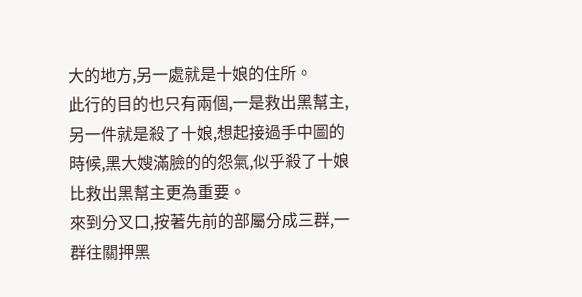大的地方,另一處就是十娘的住所。
此行的目的也只有兩個,一是救出黑幫主,另一件就是殺了十娘,想起接過手中圖的時候,黑大嫂滿臉的的怨氣,似乎殺了十娘比救出黑幫主更為重要。
來到分叉口,按著先前的部屬分成三群,一群往關押黑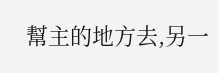幫主的地方去,另一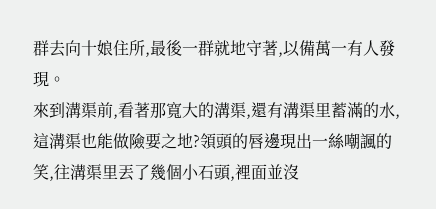群去向十娘住所,最後一群就地守著,以備萬一有人發現。
來到溝渠前,看著那寬大的溝渠,還有溝渠里蓄滿的水,這溝渠也能做險要之地?領頭的唇邊現出一絲嘲諷的笑,往溝渠里丟了幾個小石頭,裡面並沒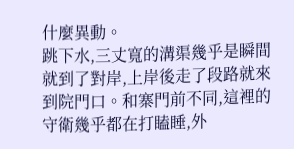什麼異動。
跳下水,三丈寬的溝渠幾乎是瞬間就到了對岸,上岸後走了段路就來到院門口。和寨門前不同,這裡的守衛幾乎都在打瞌睡,外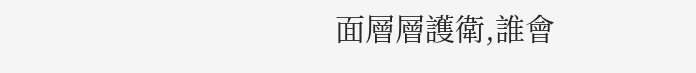面層層護衛,誰會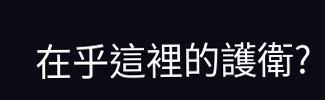在乎這裡的護衛?